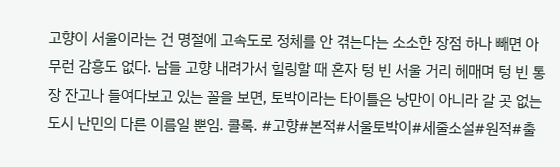고향이 서울이라는 건 명절에 고속도로 정체를 안 겪는다는 소소한 장점 하나 빼면 아무런 감흥도 없다. 남들 고향 내려가서 힐링할 때 혼자 텅 빈 서울 거리 헤매며 텅 빈 통장 잔고나 들여다보고 있는 꼴을 보면, 토박이라는 타이틀은 낭만이 아니라 갈 곳 없는 도시 난민의 다른 이름일 뿐임. 콜록. #고향#본적#서울토박이#세줄소설#원적#출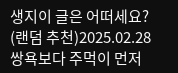생지이 글은 어떠세요? (랜덤 추천)2025.02.28쌍욕보다 주먹이 먼저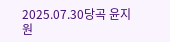2025.07.30당곡 윤지원